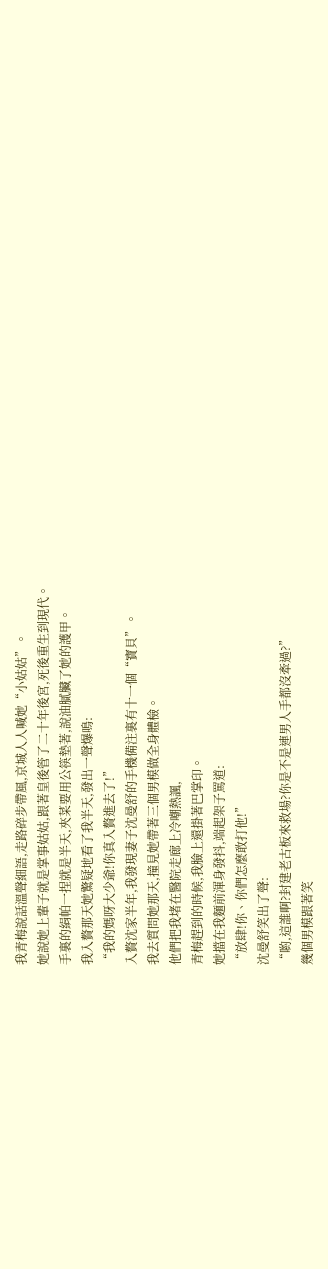我青梅說話溫聲細語,走路碎步帶風,京城人人喊她“小姑姑”。
她說她上輩子就是掌事姑姑,跟著皇後管了二十年後宮,死後重生到現代。
手裏的絹帕一捏就是半天,夾菜要用公筷墊著,說油膩臟了她的護甲。
我入贅那天她驚疑地看了我半天,發出一聲爆鳴:
“我的媽呀大少爺!你真入贅進去了!”
入贅沈家半年,我發現妻子沈曼舒的手機備注裏有十一個“寶貝”。
我去質問她那天,撞見她帶著三個男模做全身體檢。
他們把我堵在醫院走廊上冷嘲熱諷,
青梅趕到的時候,我臉上還掛著巴掌印。
她擋在我麵前渾身發抖,端起架子罵道:
“放肆!你、你們怎麼敢打他!”
沈曼舒笑出了聲:
“喲,這誰啊?封建老古板來救場?你是不是連男人手都沒牽過?”
幾個男模跟著笑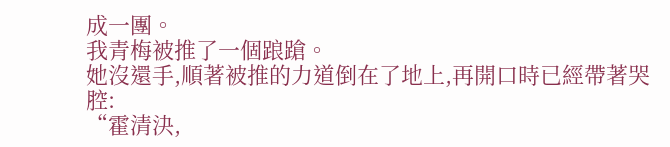成一團。
我青梅被推了一個踉蹌。
她沒還手,順著被推的力道倒在了地上,再開口時已經帶著哭腔:
“霍清決,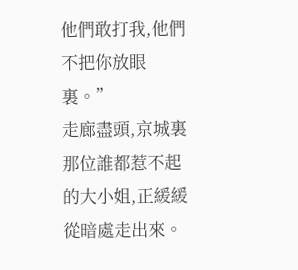他們敢打我,他們不把你放眼裏。”
走廊盡頭,京城裏那位誰都惹不起的大小姐,正緩緩從暗處走出來。